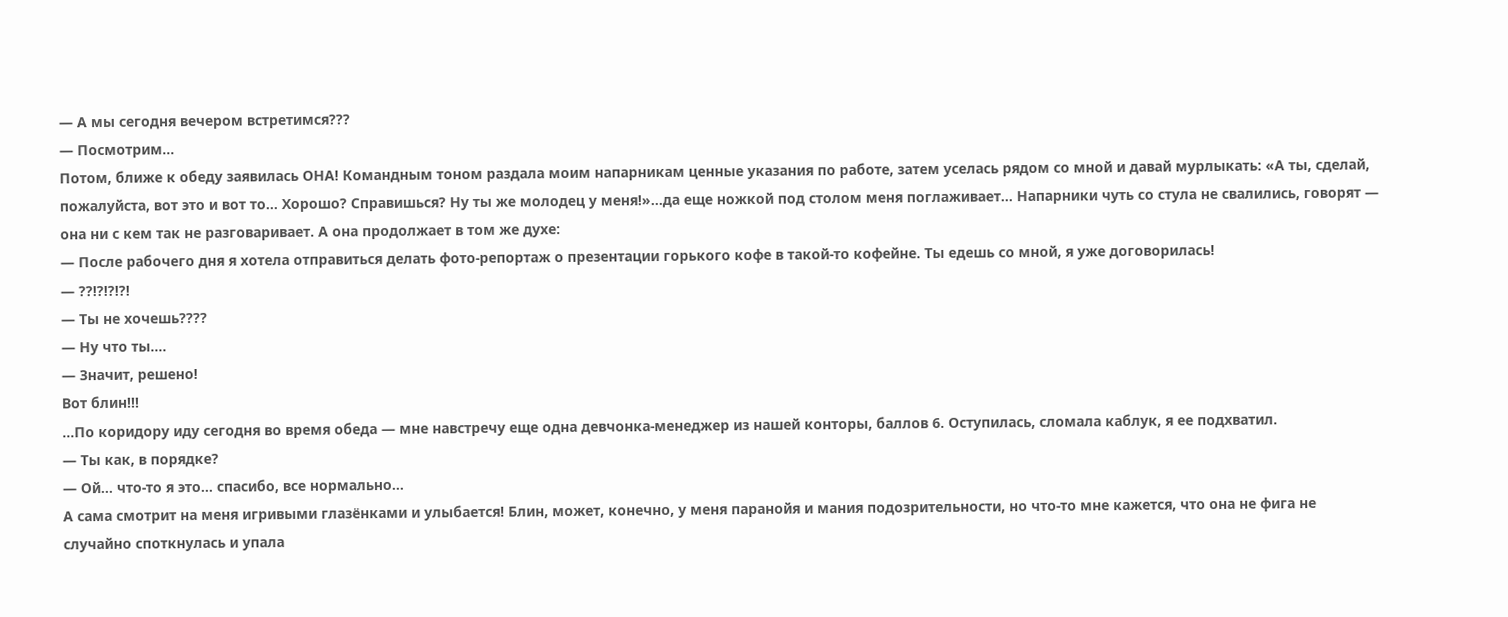— А мы сегодня вечером встретимся???
— Посмотрим…
Потом, ближе к обеду заявилась ОНА! Командным тоном раздала моим напарникам ценные указания по работе, затем уселась рядом со мной и давай мурлыкать: «А ты, сделай, пожалуйста, вот это и вот то… Хорошо? Справишься? Ну ты же молодец у меня!»…да еще ножкой под столом меня поглаживает… Напарники чуть со стула не свалились, говорят — она ни с кем так не разговаривает. А она продолжает в том же духе:
— После рабочего дня я хотела отправиться делать фото-репортаж о презентации горького кофе в такой-то кофейне. Ты едешь со мной, я уже договорилась!
— ??!?!?!?!
— Ты не хочешь????
— Ну что ты….
— Значит, решено!
Вот блин!!!
…По коридору иду сегодня во время обеда — мне навстречу еще одна девчонка-менеджер из нашей конторы, баллов 6. Оступилась, сломала каблук, я ее подхватил.
— Ты как, в порядке?
— Ой… что-то я это… спасибо, все нормально…
А сама смотрит на меня игривыми глазёнками и улыбается! Блин, может, конечно, у меня паранойя и мания подозрительности, но что-то мне кажется, что она не фига не случайно споткнулась и упала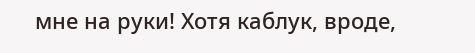мне на руки! Хотя каблук, вроде,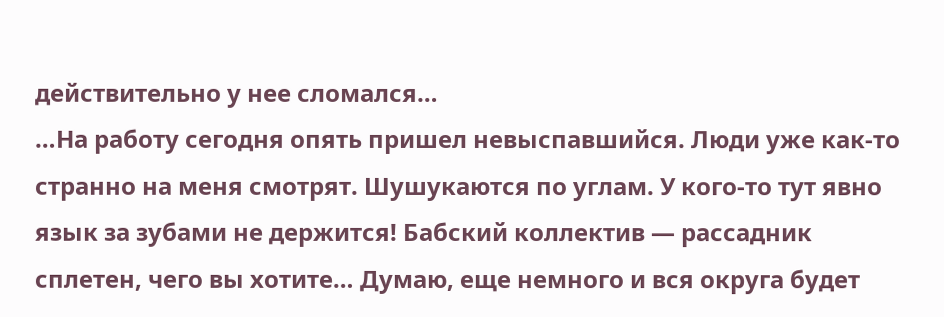действительно у нее сломался…
…На работу сегодня опять пришел невыспавшийся. Люди уже как-то странно на меня смотрят. Шушукаются по углам. У кого-то тут явно язык за зубами не держится! Бабский коллектив — рассадник сплетен, чего вы хотите… Думаю, еще немного и вся округа будет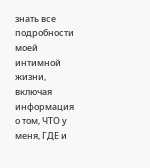знать все подробности моей интимной жизни, включая информация о том, ЧТО у меня, ГДЕ и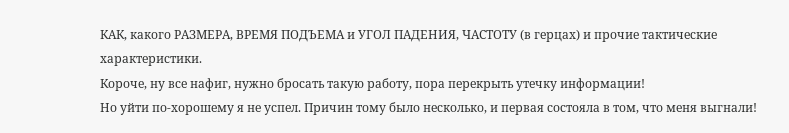КАК, какого РАЗМЕРА, ВРЕМЯ ПОДЪЕМА и УГОЛ ПАДЕНИЯ, ЧАСТОТУ (в герцах) и прочие тактические характеристики.
Короче, ну все нафиг, нужно бросать такую работу, пора перекрыть утечку информации!
Но уйти по-хорошему я не успел. Причин тому было несколько, и первая состояла в том, что меня выгнали!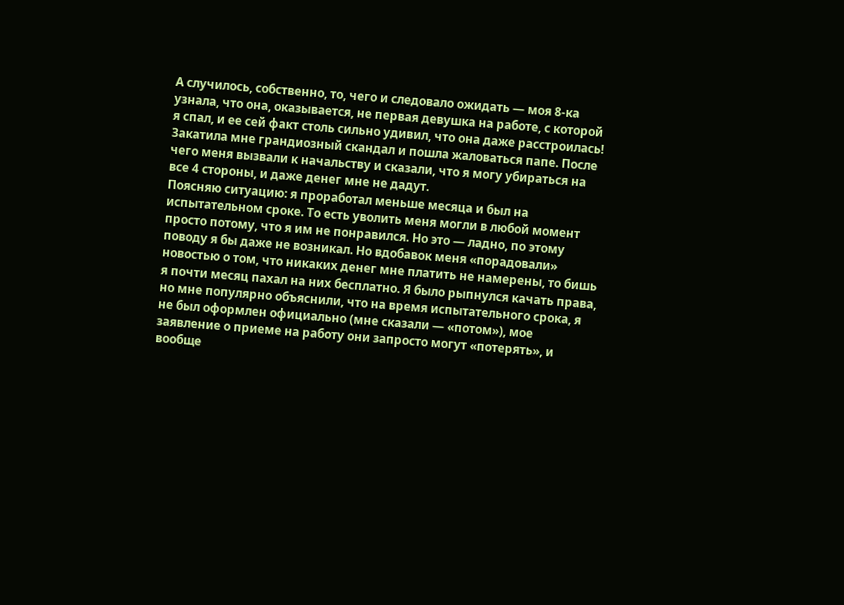А случилось, собственно, то, чего и следовало ожидать — моя 8-ка узнала, что она, оказывается, не первая девушка на работе, с которой я спал, и ее сей факт столь сильно удивил, что она даже расстроилась! Закатила мне грандиозный скандал и пошла жаловаться папе. После чего меня вызвали к начальству и сказали, что я могу убираться на все 4 стороны, и даже денег мне не дадут.
Поясняю ситуацию: я проработал меньше месяца и был на испытательном сроке. То есть уволить меня могли в любой момент просто потому, что я им не понравился. Но это — ладно, по этому поводу я бы даже не возникал. Но вдобавок меня «порадовали» новостью о том, что никаких денег мне платить не намерены, то бишь я почти месяц пахал на них бесплатно. Я было рыпнулся качать права, но мне популярно объяснили, что на время испытательного срока, я не был оформлен официально (мне сказали — «потом»), мое заявление о приеме на работу они запросто могут «потерять», и вообще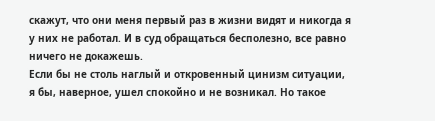скажут, что они меня первый раз в жизни видят и никогда я у них не работал. И в суд обращаться бесполезно, все равно ничего не докажешь.
Если бы не столь наглый и откровенный цинизм ситуации, я бы, наверное, ушел спокойно и не возникал. Но такое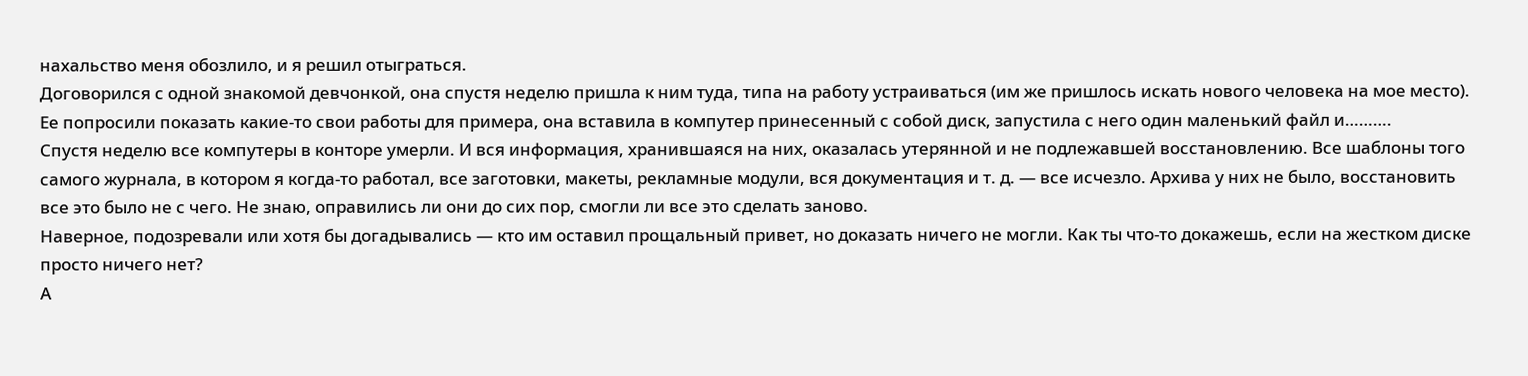нахальство меня обозлило, и я решил отыграться.
Договорился с одной знакомой девчонкой, она спустя неделю пришла к ним туда, типа на работу устраиваться (им же пришлось искать нового человека на мое место). Ее попросили показать какие-то свои работы для примера, она вставила в компутер принесенный с собой диск, запустила с него один маленький файл и……….
Спустя неделю все компутеры в конторе умерли. И вся информация, хранившаяся на них, оказалась утерянной и не подлежавшей восстановлению. Все шаблоны того самого журнала, в котором я когда-то работал, все заготовки, макеты, рекламные модули, вся документация и т. д. — все исчезло. Архива у них не было, восстановить все это было не с чего. Не знаю, оправились ли они до сих пор, смогли ли все это сделать заново.
Наверное, подозревали или хотя бы догадывались — кто им оставил прощальный привет, но доказать ничего не могли. Как ты что-то докажешь, если на жестком диске просто ничего нет?
А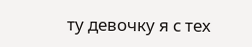ту девочку я с тех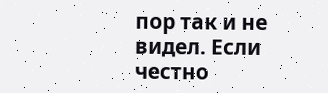пор так и не видел. Если честно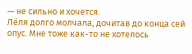— не сильно и хочется.
Лёля долго молчала, дочитав до конца сей опус. Мне тоже как-то не хотелось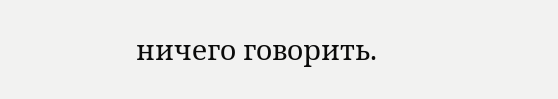ничего говорить.